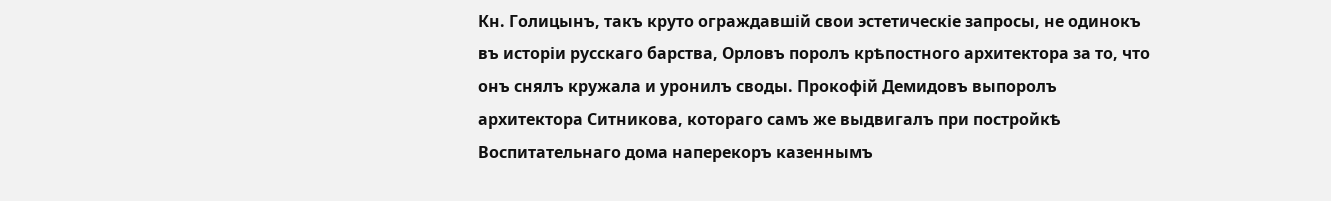Кн. Голицынъ, такъ круто ограждавшій свои эстетическіе запросы, не одинокъ въ исторіи русскаго барства, Орловъ поролъ крѣпостного архитектора за то, что онъ снялъ кружала и уронилъ своды. Прокофій Демидовъ выпоролъ архитектора Ситникова, котораго самъ же выдвигалъ при постройкѣ Воспитательнаго дома наперекоръ казеннымъ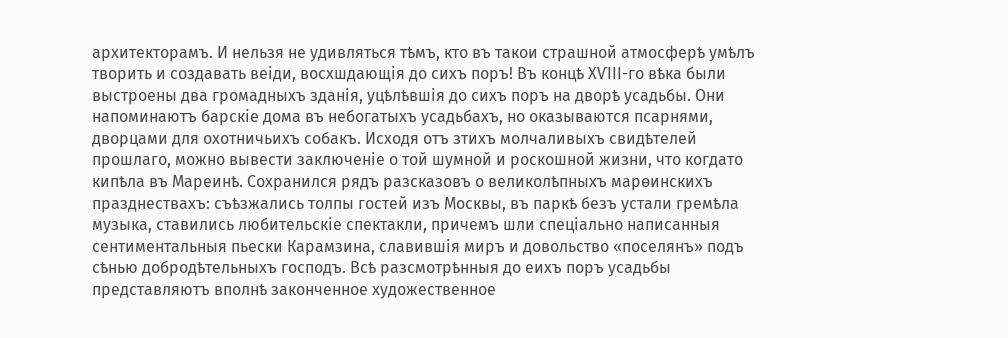архитекторамъ. И нельзя не удивляться тѣмъ, кто въ такои страшной атмосферѣ умѣлъ творить и создавать веіди, восхшдающія до сихъ поръ! Въ концѣ ХѴІІІ-го вѣка были выстроены два громадныхъ зданія, уцѣлѣвшія до сихъ поръ на дворѣ усадьбы. Они напоминаютъ барскіе дома въ небогатыхъ усадьбахъ, но оказываются псарнями, дворцами для охотничьихъ собакъ. Исходя отъ зтихъ молчаливыхъ свидѣтелей прошлаго, можно вывести заключеніе о той шумной и роскошной жизни, что когдато кипѣла въ Мареинѣ. Сохранился рядъ разсказовъ о великолѣпныхъ марѳинскихъ празднествахъ: съѣзжались толпы гостей изъ Москвы, въ паркѣ безъ устали гремѣла музыка, ставились любительскіе спектакли, причемъ шли спеціально написанныя сентиментальныя пьески Карамзина, славившія миръ и довольство «поселянъ» подъ сѣнью добродѣтельныхъ господъ. Всѣ разсмотрѣнныя до еихъ поръ усадьбы представляютъ вполнѣ законченное художественное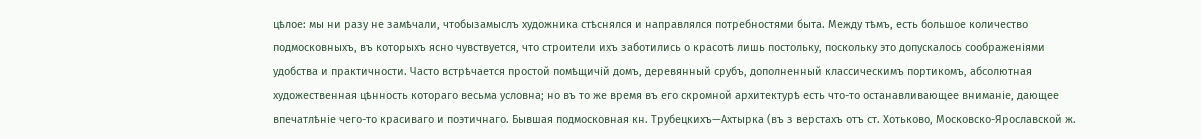цѣлое: мы ни разу не замѣчали, чтобызамыслъ художника стѣснялся и направлялся потребностями быта. Между тѣмъ, есть большое количество подмосковныхъ, въ которыхъ ясно чувствуется, что строители ихъ заботились о красотѣ лишь постольку, поскольку это допускалось соображеніями удобства и практичности. Часто встрѣчается простой помѣщичій домъ, деревянный срубъ, дополненный классическимъ портикомъ, абсолютная художественная цѣнность котораго весьма условна; но въ то же время въ его скромной архитектурѣ есть что-то останавливающее вниманіе, дающее впечатлѣніе чего-то красиваго и поэтичнаго. Бывшая подмосковная кн. Трубецкихъ—Ахтырка (въ з верстахъ отъ ст. Хотьково, Московско-Ярославской ж.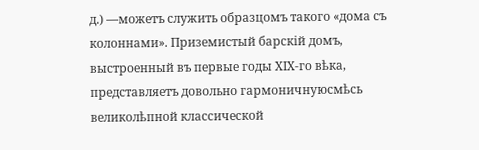д.) —можетъ служить образцомъ такого «дома съ колоннами». Приземистый барскій домъ, выстроенный въ первые годы ХІХ-го вѣка, представляетъ довольно гармоничнуюсмѣсь великолѣпной классической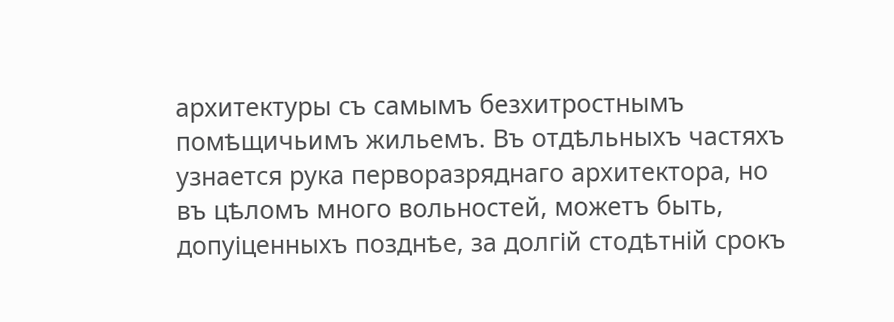архитектуры съ самымъ безхитростнымъ помѣщичьимъ жильемъ. Въ отдѣльныхъ частяхъ узнается рука перворазряднаго архитектора, но въ цѣломъ много вольностей, можетъ быть, допуіценныхъ позднѣе, за долгій стодѣтній срокъ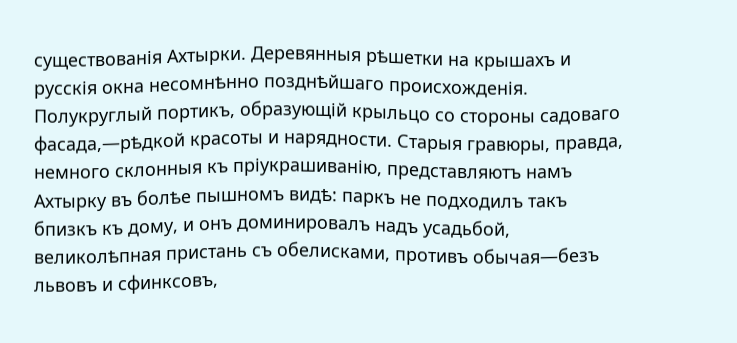существованія Ахтырки. Деревянныя рѣшетки на крышахъ и русскія окна несомнѣнно позднѣйшаго происхожденія. Полукруглый портикъ, образующій крыльцо со стороны садоваго фасада,—рѣдкой красоты и нарядности. Старыя гравюры, правда, немного склонныя къ пріукрашиванію, представляютъ намъ Ахтырку въ болѣе пышномъ видѣ: паркъ не подходилъ такъ бпизкъ къ дому, и онъ доминировалъ надъ усадьбой, великолѣпная пристань съ обелисками, противъ обычая—безъ львовъ и сфинксовъ,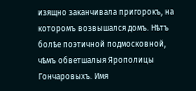изящно заканчивала пригорокъ, на которомъ возвышался домъ. Нѣтъ болѣе поэтичной подмосковной, чѣмъ обветшалыя Ярополицы Гончаровыхъ. Имя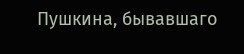Пушкина, бывавшаго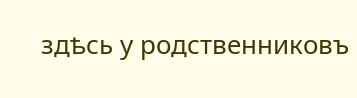здѣсь у родственниковъ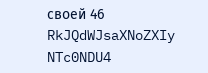своей 46
RkJQdWJsaXNoZXIy NTc0NDU4